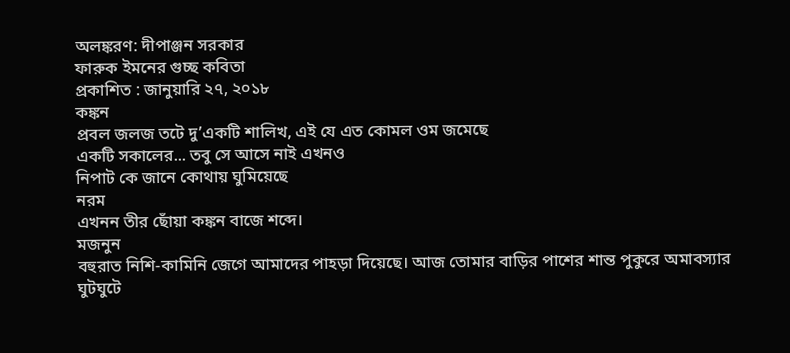অলঙ্করণ: দীপাঞ্জন সরকার
ফারুক ইমনের গুচ্ছ কবিতা
প্রকাশিত : জানুয়ারি ২৭, ২০১৮
কঙ্কন
প্রবল জলজ তটে দু’একটি শালিখ, এই যে এত কোমল ওম জমেছে
একটি সকালের... তবু সে আসে নাই এখনও
নিপাট কে জানে কোথায় ঘুমিয়েছে
নরম
এখনন তীর ছোঁয়া কঙ্কন বাজে শব্দে।
মজনুন
বহুরাত নিশি-কামিনি জেগে আমাদের পাহড়া দিয়েছে। আজ তোমার বাড়ির পাশের শান্ত পুকুরে অমাবস্যার ঘুটঘুটে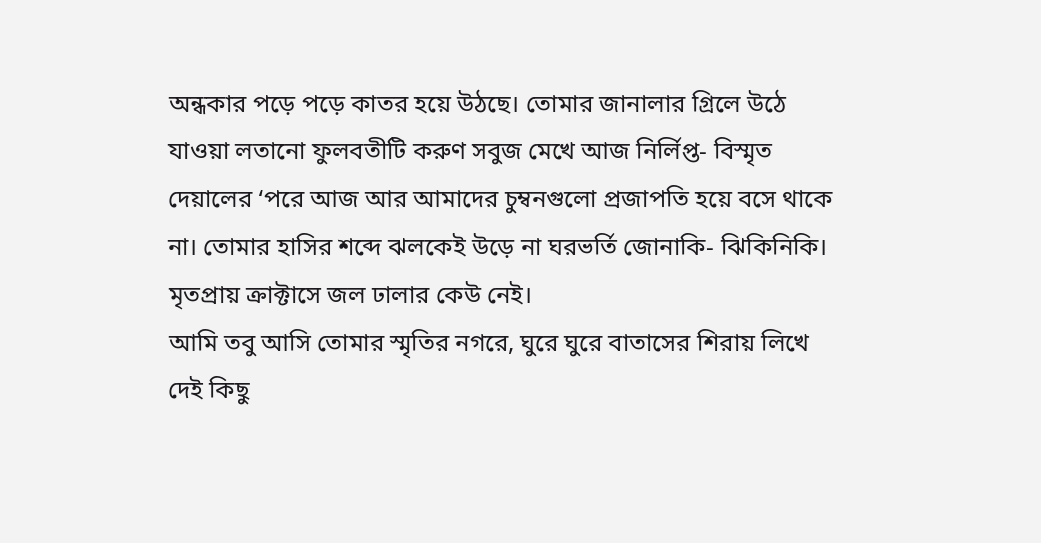অন্ধকার পড়ে পড়ে কাতর হয়ে উঠছে। তোমার জানালার গ্রিলে উঠে যাওয়া লতানো ফুলবতীটি করুণ সবুজ মেখে আজ নির্লিপ্ত- বিস্মৃত দেয়ালের ‘পরে আজ আর আমাদের চুম্বনগুলো প্রজাপতি হয়ে বসে থাকে না। তোমার হাসির শব্দে ঝলকেই উড়ে না ঘরভর্তি জোনাকি- ঝিকিনিকি। মৃতপ্রায় ক্রাক্টাসে জল ঢালার কেউ নেই।
আমি তবু আসি তোমার স্মৃতির নগরে, ঘুরে ঘুরে বাতাসের শিরায় লিখে দেই কিছু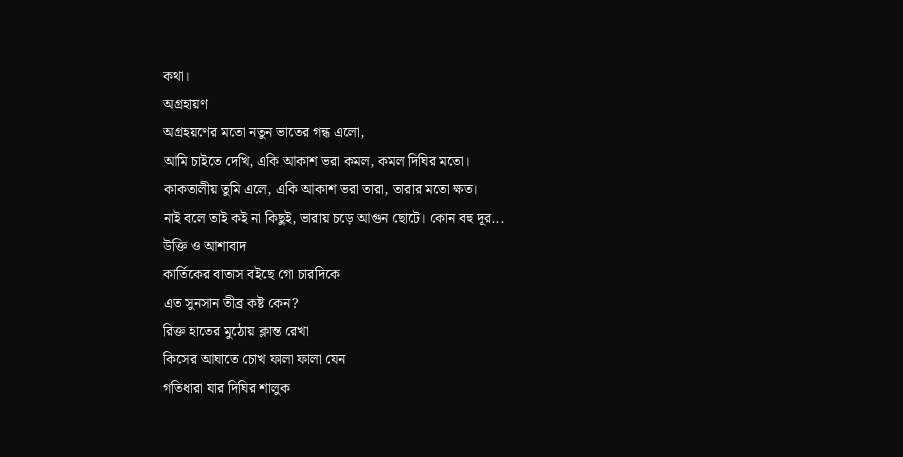কথা।
অগ্রহায়ণ
অগ্রহয়ণের মতো নতুন ভাতের গন্ধ এলো,
আমি চাইতে দেখি, একি আকাশ ভরা কমল, কমল দিঘির মতো।
কাকতালীয় তুমি এলে, একি আকাশ ভরা তারা, তারার মতো ক্ষত।
নাই বলে তাই কই না কিছুই, ভারায় চড়ে আগুন ছোটে। কোন বহু দূর...
উক্তি ও আশাবাদ
কার্তিকের বাতাস বইছে গো চারদিকে
এত সুনসান তীব্র কষ্ট কেন?
রিক্ত হাতের মুঠোয় ক্লান্ত রেখা
কিসের আঘাতে চোখ ফালা ফালা যেন
গতিধারা যার দিঘির শালুক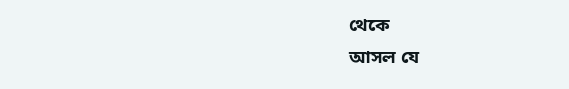থেকে
আসল যে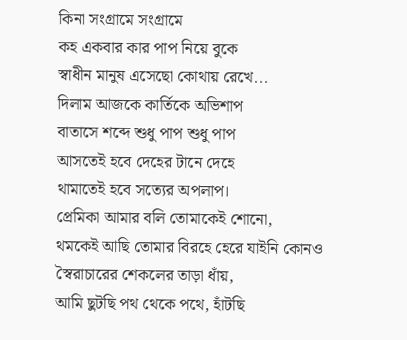কিনা সংগ্রামে সংগ্রামে
কহ একবার কার পাপ নিয়ে বুকে
স্বাধীন মানুষ এসেছো কোথায় রেখে...
দিলাম আজকে কার্তিকে অভিশাপ
বাতাসে শব্দে শুধু পাপ শুধু পাপ
আসতেই হবে দেহের টানে দেহে
থামাতেই হবে সত্যের অপলাপ।
প্রেমিকা আমার বলি তোমাকেই শোনো,
থমকেই আছি তোমার বিরহে হেরে যাইনি কোনও
স্বৈরাচারের শেকলের তাড়া ধাঁয়,
আমি ছুটছি পথ থেকে পথে, হাঁটছি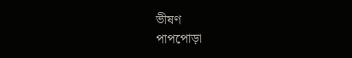ভীষণ
পাপপোড়া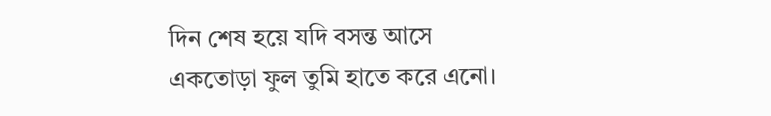দিন শেষ হয়ে যদি বসন্ত আসে
একতোড়া ফুল তুমি হাতে করে এনো।